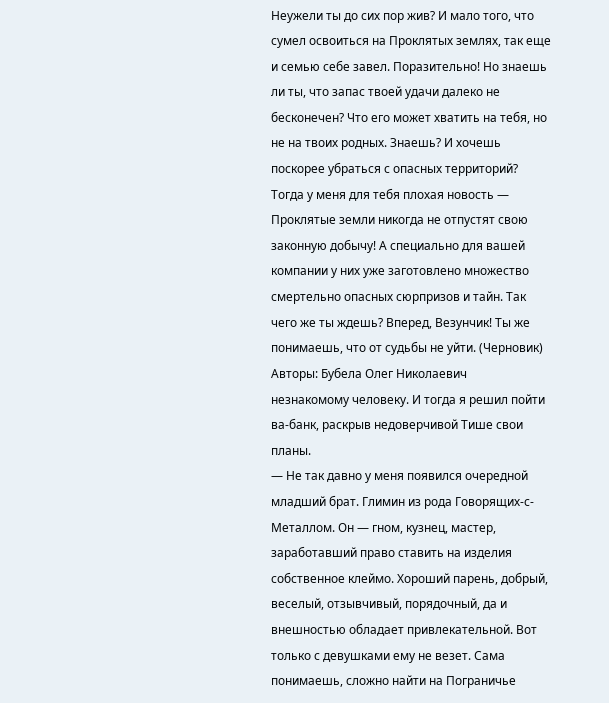Неужели ты до сих пор жив? И мало того, что сумел освоиться на Проклятых землях, так еще и семью себе завел. Поразительно! Но знаешь ли ты, что запас твоей удачи далеко не бесконечен? Что его может хватить на тебя, но не на твоих родных. Знаешь? И хочешь поскорее убраться с опасных территорий? Тогда у меня для тебя плохая новость — Проклятые земли никогда не отпустят свою законную добычу! А специально для вашей компании у них уже заготовлено множество смертельно опасных сюрпризов и тайн. Так чего же ты ждешь? Вперед, Везунчик! Ты же понимаешь, что от судьбы не уйти. (Черновик)
Авторы: Бубела Олег Николаевич
незнакомому человеку. И тогда я решил пойти ва-банк, раскрыв недоверчивой Тише свои планы.
— Не так давно у меня появился очередной младший брат. Глимин из рода Говорящих-с-Металлом. Он — гном, кузнец, мастер, заработавший право ставить на изделия собственное клеймо. Хороший парень, добрый, веселый, отзывчивый, порядочный, да и внешностью обладает привлекательной. Вот только с девушками ему не везет. Сама понимаешь, сложно найти на Пограничье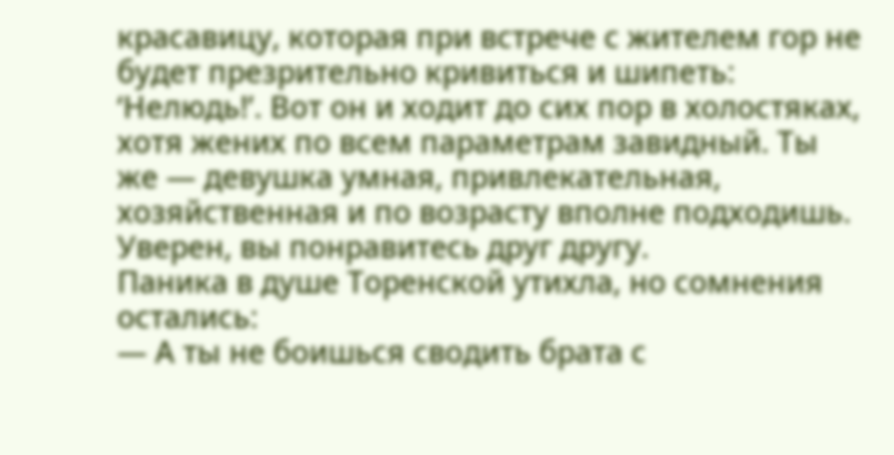красавицу, которая при встрече с жителем гор не будет презрительно кривиться и шипеть: ‘Нелюдь!’. Вот он и ходит до сих пор в холостяках, хотя жених по всем параметрам завидный. Ты же — девушка умная, привлекательная, хозяйственная и по возрасту вполне подходишь. Уверен, вы понравитесь друг другу.
Паника в душе Торенской утихла, но сомнения остались:
— А ты не боишься сводить брата с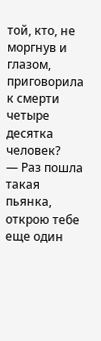той, кто, не моргнув и глазом, приговорила к смерти четыре десятка человек?
— Раз пошла такая пьянка, открою тебе еще один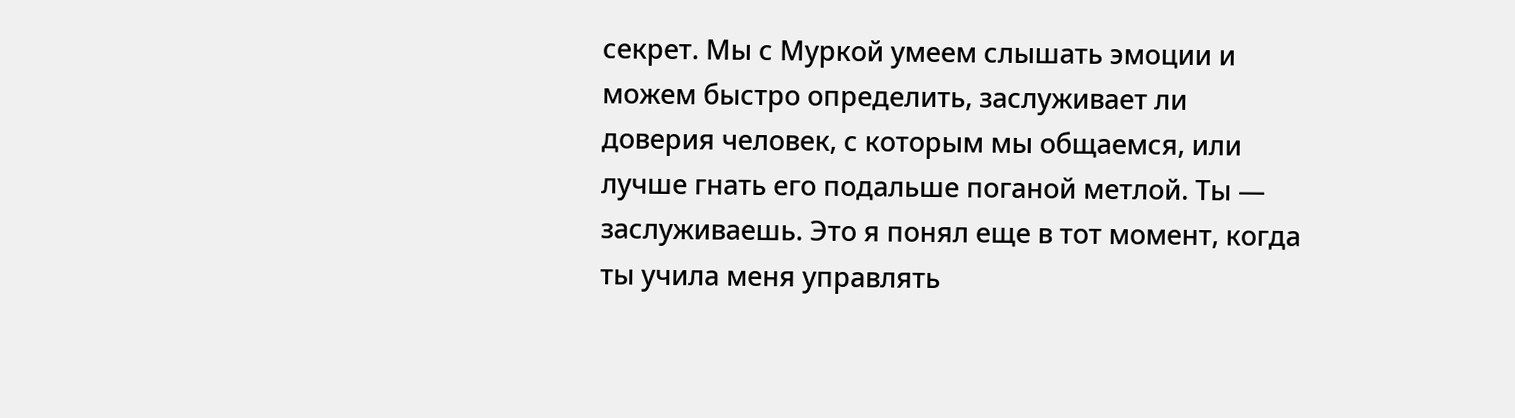секрет. Мы с Муркой умеем слышать эмоции и можем быстро определить, заслуживает ли доверия человек, с которым мы общаемся, или лучше гнать его подальше поганой метлой. Ты — заслуживаешь. Это я понял еще в тот момент, когда ты учила меня управлять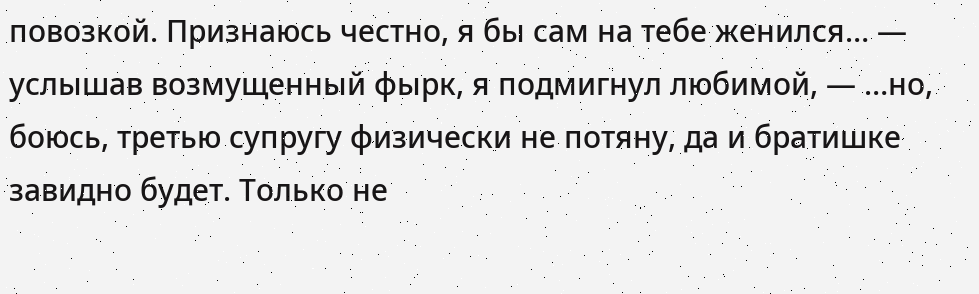повозкой. Признаюсь честно, я бы сам на тебе женился… — услышав возмущенный фырк, я подмигнул любимой, — …но, боюсь, третью супругу физически не потяну, да и братишке завидно будет. Только не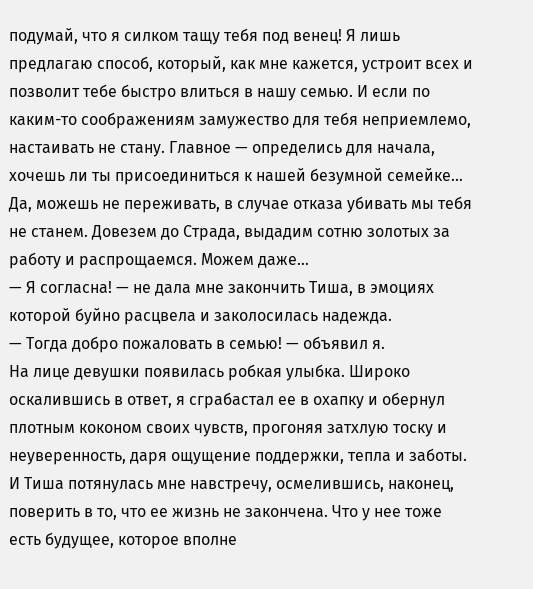подумай, что я силком тащу тебя под венец! Я лишь предлагаю способ, который, как мне кажется, устроит всех и позволит тебе быстро влиться в нашу семью. И если по каким-то соображениям замужество для тебя неприемлемо, настаивать не стану. Главное — определись для начала, хочешь ли ты присоединиться к нашей безумной семейке… Да, можешь не переживать, в случае отказа убивать мы тебя не станем. Довезем до Страда, выдадим сотню золотых за работу и распрощаемся. Можем даже…
— Я согласна! — не дала мне закончить Тиша, в эмоциях которой буйно расцвела и заколосилась надежда.
— Тогда добро пожаловать в семью! — объявил я.
На лице девушки появилась робкая улыбка. Широко оскалившись в ответ, я сграбастал ее в охапку и обернул плотным коконом своих чувств, прогоняя затхлую тоску и неуверенность, даря ощущение поддержки, тепла и заботы. И Тиша потянулась мне навстречу, осмелившись, наконец, поверить в то, что ее жизнь не закончена. Что у нее тоже есть будущее, которое вполне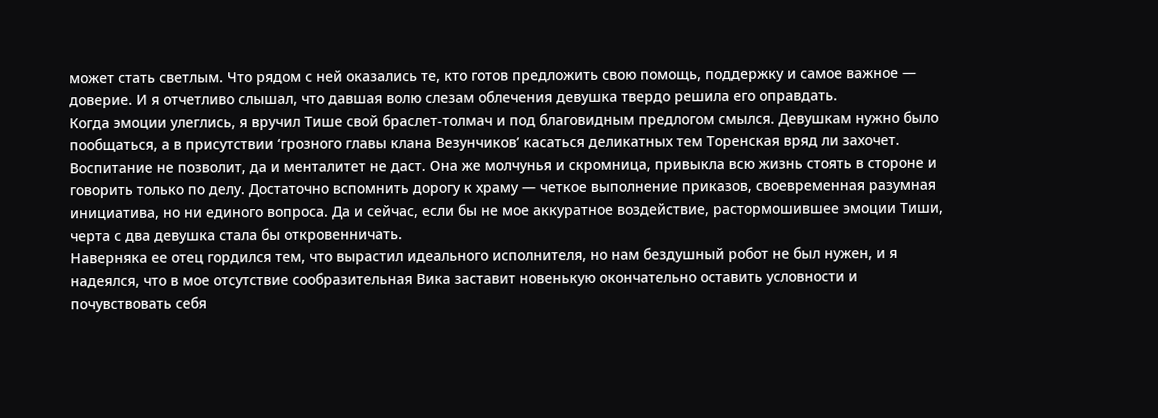может стать светлым. Что рядом с ней оказались те, кто готов предложить свою помощь, поддержку и самое важное — доверие. И я отчетливо слышал, что давшая волю слезам облечения девушка твердо решила его оправдать.
Когда эмоции улеглись, я вручил Тише свой браслет-толмач и под благовидным предлогом смылся. Девушкам нужно было пообщаться, а в присутствии ‘грозного главы клана Везунчиков’ касаться деликатных тем Торенская вряд ли захочет. Воспитание не позволит, да и менталитет не даст. Она же молчунья и скромница, привыкла всю жизнь стоять в стороне и говорить только по делу. Достаточно вспомнить дорогу к храму — четкое выполнение приказов, своевременная разумная инициатива, но ни единого вопроса. Да и сейчас, если бы не мое аккуратное воздействие, растормошившее эмоции Тиши, черта с два девушка стала бы откровенничать.
Наверняка ее отец гордился тем, что вырастил идеального исполнителя, но нам бездушный робот не был нужен, и я надеялся, что в мое отсутствие сообразительная Вика заставит новенькую окончательно оставить условности и почувствовать себя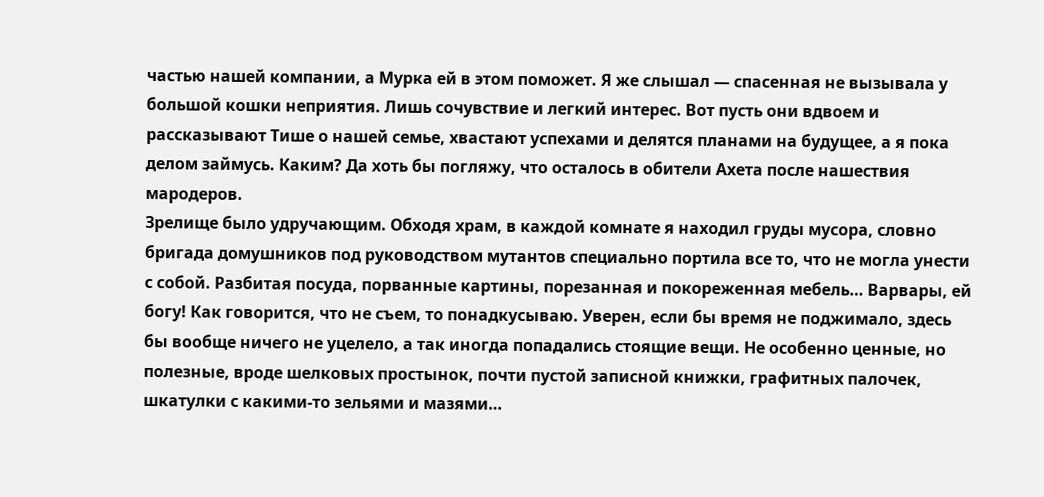частью нашей компании, а Мурка ей в этом поможет. Я же слышал — спасенная не вызывала у большой кошки неприятия. Лишь сочувствие и легкий интерес. Вот пусть они вдвоем и рассказывают Тише о нашей семье, хвастают успехами и делятся планами на будущее, а я пока делом займусь. Каким? Да хоть бы погляжу, что осталось в обители Ахета после нашествия мародеров.
Зрелище было удручающим. Обходя храм, в каждой комнате я находил груды мусора, словно бригада домушников под руководством мутантов специально портила все то, что не могла унести с собой. Разбитая посуда, порванные картины, порезанная и покореженная мебель… Варвары, ей богу! Как говорится, что не съем, то понадкусываю. Уверен, если бы время не поджимало, здесь бы вообще ничего не уцелело, а так иногда попадались стоящие вещи. Не особенно ценные, но полезные, вроде шелковых простынок, почти пустой записной книжки, графитных палочек, шкатулки с какими-то зельями и мазями…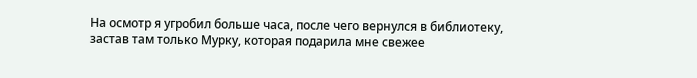На осмотр я угробил больше часа, после чего вернулся в библиотеку, застав там только Мурку, которая подарила мне свежее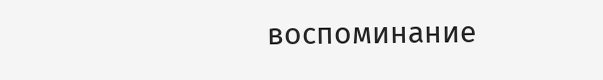воспоминание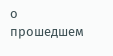о прошедшем